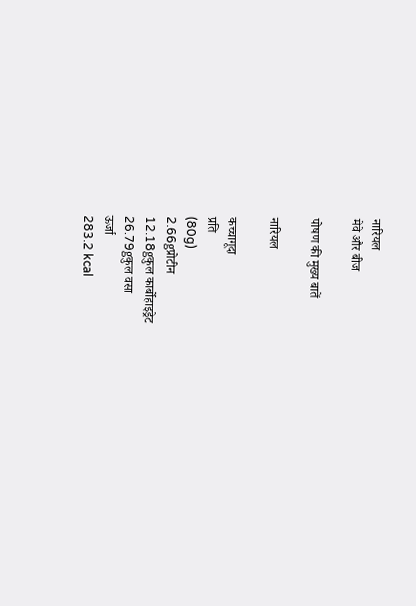नारियल
मेवे और बीज

पोषण की मुख्य बातें

नारियल

कच्चागूदा
प्रति
(80g)
2.66gप्रोटीन
12.18gकुल कार्बोहाइड्रेट
26.79gकुल वसा
ऊर्जा
283.2 kcal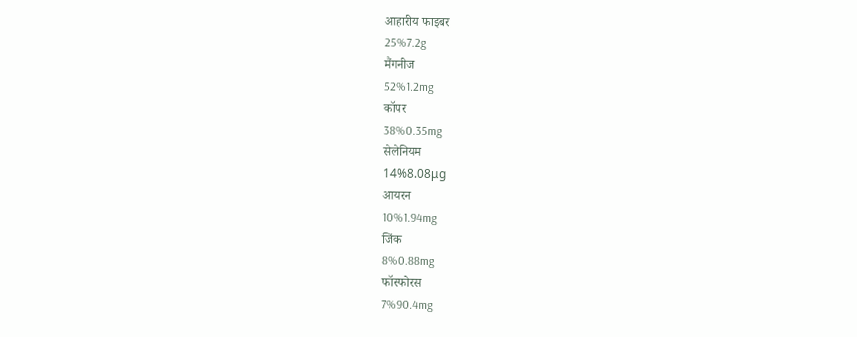आहारीय फाइबर
25%7.2g
मैंगनीज
52%1.2mg
कॉपर
38%0.35mg
सेलेनियम
14%8.08μg
आयरन
10%1.94mg
जिंक
8%0.88mg
फॉस्फोरस
7%90.4mg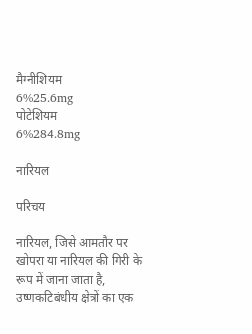मैग्नीशियम
6%25.6mg
पोटेशियम
6%284.8mg

नारियल

परिचय

नारियल, जिसे आमतौर पर खोपरा या नारियल की गिरी के रूप में जाना जाता है, उष्णकटिबंधीय क्षेत्रों का एक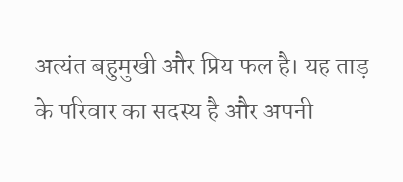अत्यंत बहुमुखी और प्रिय फल है। यह ताड़ के परिवार का सदस्य है और अपनी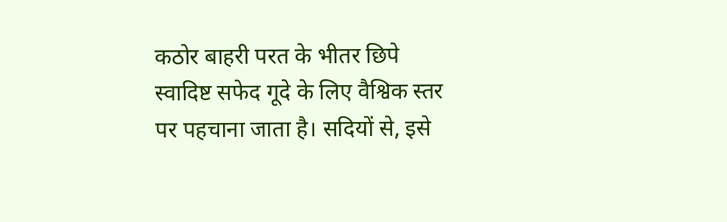कठोर बाहरी परत के भीतर छिपे स्वादिष्ट सफेद गूदे के लिए वैश्विक स्तर पर पहचाना जाता है। सदियों से, इसे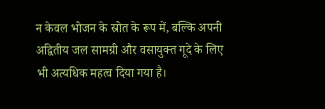न केवल भोजन के स्रोत के रूप में, बल्कि अपनी अद्वितीय जल सामग्री और वसायुक्त गूदे के लिए भी अत्यधिक महत्व दिया गया है।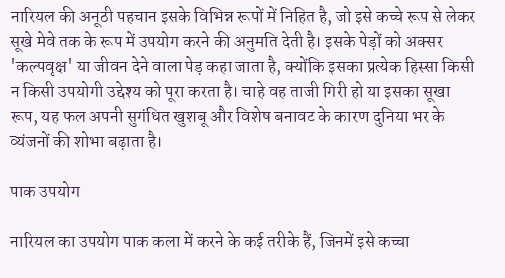नारियल की अनूठी पहचान इसके विभिन्न रूपों में निहित है, जो इसे कच्चे रूप से लेकर सूखे मेवे तक के रूप में उपयोग करने की अनुमति देती है। इसके पेड़ों को अक्सर 'कल्पवृक्ष' या जीवन देने वाला पेड़ कहा जाता है, क्योंकि इसका प्रत्येक हिस्सा किसी न किसी उपयोगी उद्देश्य को पूरा करता है। चाहे वह ताजी गिरी हो या इसका सूखा रूप, यह फल अपनी सुगंधित खुशबू और विशेष बनावट के कारण दुनिया भर के व्यंजनों की शोभा बढ़ाता है।

पाक उपयोग

नारियल का उपयोग पाक कला में करने के कई तरीके हैं, जिनमें इसे कच्चा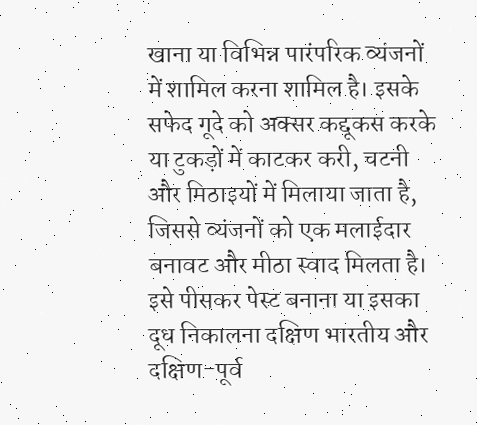खाना या विभिन्न पारंपरिक व्यंजनों में शामिल करना शामिल है। इसके सफेद गूदे को अक्सर कद्दूकस करके या टुकड़ों में काटकर करी, चटनी और मिठाइयों में मिलाया जाता है, जिससे व्यंजनों को एक मलाईदार बनावट और मीठा स्वाद मिलता है। इसे पीसकर पेस्ट बनाना या इसका दूध निकालना दक्षिण भारतीय और दक्षिण-पूर्व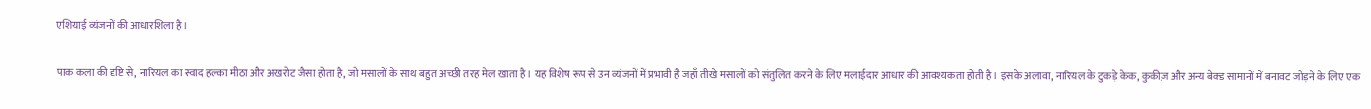एशियाई व्यंजनों की आधारशिला है।

पाक कला की दृष्टि से, नारियल का स्वाद हल्का मीठा और अखरोट जैसा होता है, जो मसालों के साथ बहुत अच्छी तरह मेल खाता है। यह विशेष रूप से उन व्यंजनों में प्रभावी है जहाँ तीखे मसालों को संतुलित करने के लिए मलाईदार आधार की आवश्यकता होती है। इसके अलावा, नारियल के टुकड़े केक, कुकीज़ और अन्य बेक्ड सामानों में बनावट जोड़ने के लिए एक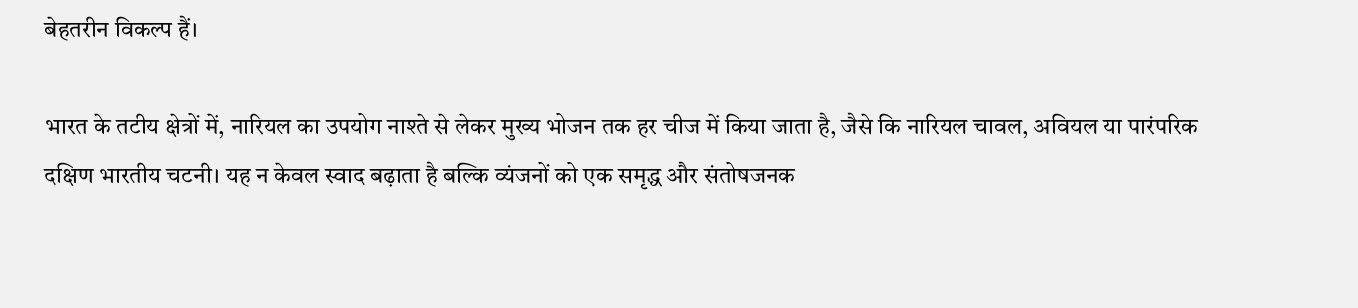बेहतरीन विकल्प हैं।

भारत के तटीय क्षेत्रों में, नारियल का उपयोग नाश्ते से लेकर मुख्य भोजन तक हर चीज में किया जाता है, जैसे कि नारियल चावल, अवियल या पारंपरिक दक्षिण भारतीय चटनी। यह न केवल स्वाद बढ़ाता है बल्कि व्यंजनों को एक समृद्ध और संतोषजनक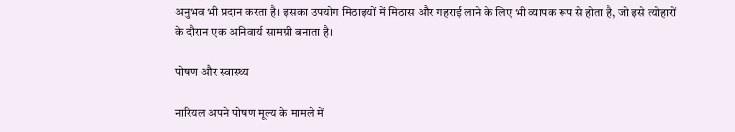अनुभव भी प्रदान करता है। इसका उपयोग मिठाइयों में मिठास और गहराई लाने के लिए भी व्यापक रूप से होता है, जो इसे त्योहारों के दौरान एक अनिवार्य सामग्री बनाता है।

पोषण और स्वास्थ्य

नारियल अपने पोषण मूल्य के मामले में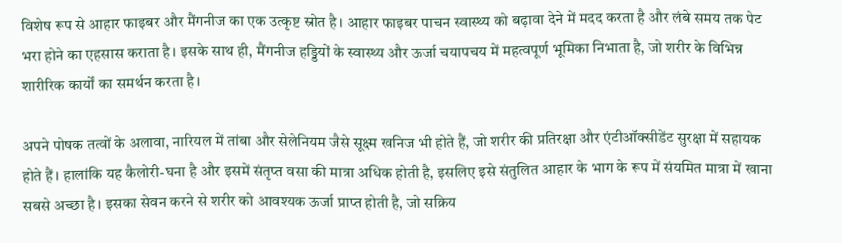विशेष रूप से आहार फाइबर और मैंगनीज का एक उत्कृष्ट स्रोत है। आहार फाइबर पाचन स्वास्थ्य को बढ़ावा देने में मदद करता है और लंबे समय तक पेट भरा होने का एहसास कराता है। इसके साथ ही, मैंगनीज हड्डियों के स्वास्थ्य और ऊर्जा चयापचय में महत्वपूर्ण भूमिका निभाता है, जो शरीर के विभिन्न शारीरिक कार्यों का समर्थन करता है।

अपने पोषक तत्वों के अलावा, नारियल में तांबा और सेलेनियम जैसे सूक्ष्म खनिज भी होते हैं, जो शरीर की प्रतिरक्षा और एंटीऑक्सीडेंट सुरक्षा में सहायक होते हैं। हालांकि यह कैलोरी-घना है और इसमें संतृप्त वसा की मात्रा अधिक होती है, इसलिए इसे संतुलित आहार के भाग के रूप में संयमित मात्रा में खाना सबसे अच्छा है। इसका सेवन करने से शरीर को आवश्यक ऊर्जा प्राप्त होती है, जो सक्रिय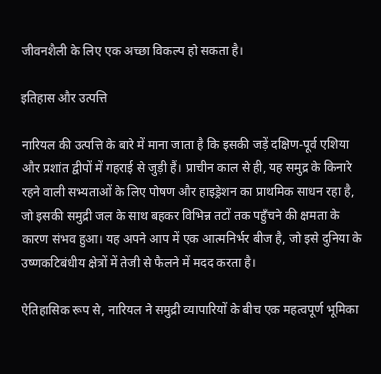जीवनशैली के लिए एक अच्छा विकल्प हो सकता है।

इतिहास और उत्पत्ति

नारियल की उत्पत्ति के बारे में माना जाता है कि इसकी जड़ें दक्षिण-पूर्व एशिया और प्रशांत द्वीपों में गहराई से जुड़ी हैं। प्राचीन काल से ही, यह समुद्र के किनारे रहने वाली सभ्यताओं के लिए पोषण और हाइड्रेशन का प्राथमिक साधन रहा है, जो इसकी समुद्री जल के साथ बहकर विभिन्न तटों तक पहुँचने की क्षमता के कारण संभव हुआ। यह अपने आप में एक आत्मनिर्भर बीज है, जो इसे दुनिया के उष्णकटिबंधीय क्षेत्रों में तेजी से फैलने में मदद करता है।

ऐतिहासिक रूप से, नारियल ने समुद्री व्यापारियों के बीच एक महत्वपूर्ण भूमिका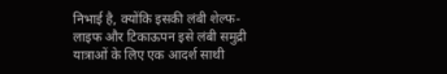निभाई है, क्योंकि इसकी लंबी शेल्फ-लाइफ और टिकाऊपन इसे लंबी समुद्री यात्राओं के लिए एक आदर्श साथी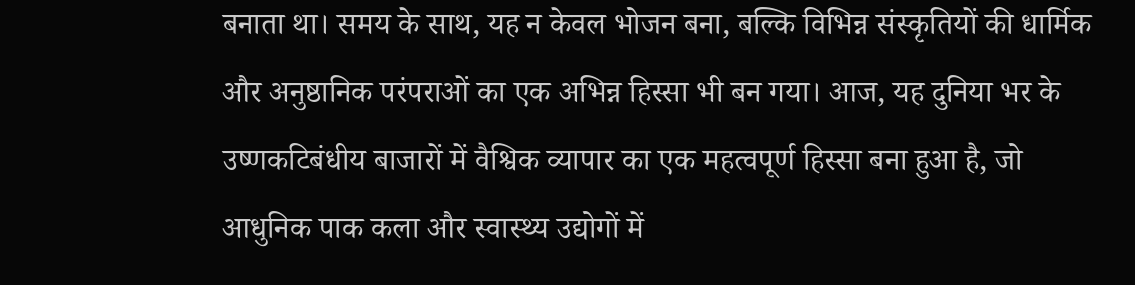बनाता था। समय के साथ, यह न केवल भोजन बना, बल्कि विभिन्न संस्कृतियों की धार्मिक और अनुष्ठानिक परंपराओं का एक अभिन्न हिस्सा भी बन गया। आज, यह दुनिया भर के उष्णकटिबंधीय बाजारों में वैश्विक व्यापार का एक महत्वपूर्ण हिस्सा बना हुआ है, जो आधुनिक पाक कला और स्वास्थ्य उद्योगों में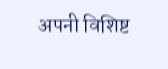अपनी विशिष्ट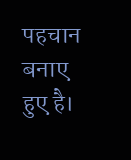पहचान बनाए हुए है।